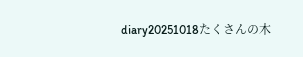diary20251018たくさんの木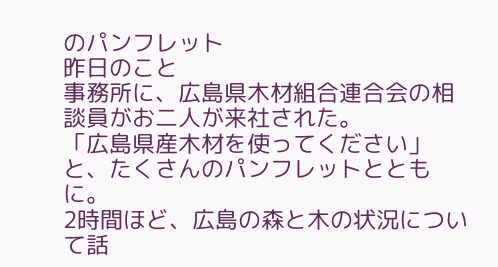のパンフレット
昨日のこと
事務所に、広島県木材組合連合会の相談員がお二人が来社された。
「広島県産木材を使ってください」と、たくさんのパンフレットとともに。
2時間ほど、広島の森と木の状況について話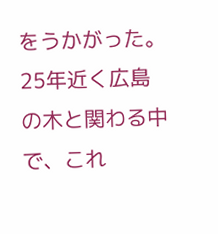をうかがった。
25年近く広島の木と関わる中で、これ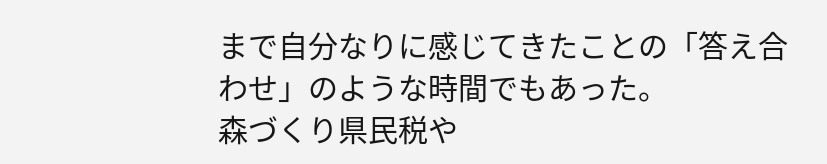まで自分なりに感じてきたことの「答え合わせ」のような時間でもあった。
森づくり県民税や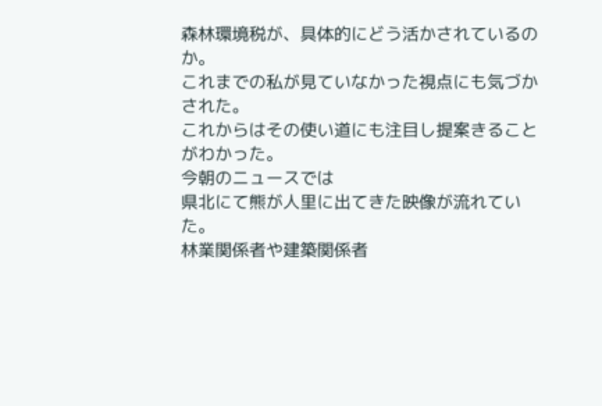森林環境税が、具体的にどう活かされているのか。
これまでの私が見ていなかった視点にも気づかされた。
これからはその使い道にも注目し提案きることがわかった。
今朝のニュースでは
県北にて熊が人里に出てきた映像が流れていた。
林業関係者や建築関係者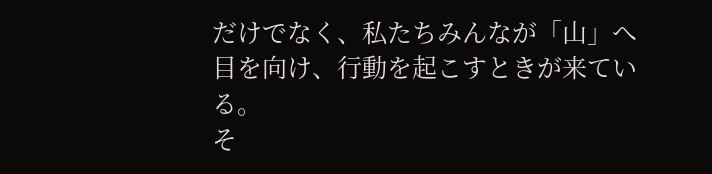だけでなく、私たちみんなが「山」へ目を向け、行動を起こすときが来ている。
そ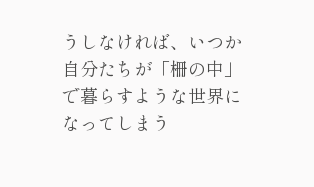うしなければ、いつか自分たちが「柵の中」で暮らすような世界になってしまう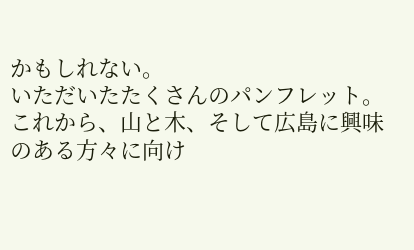かもしれない。
いただいたたくさんのパンフレット。
これから、山と木、そして広島に興味のある方々に向け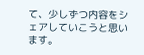て、少しずつ内容をシェアしていこうと思います。